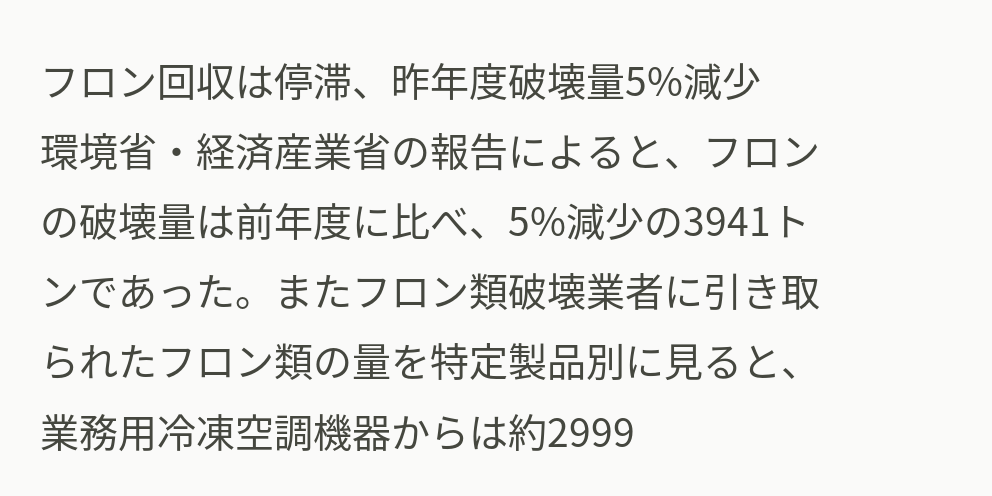フロン回収は停滞、昨年度破壊量5%減少
環境省・経済産業省の報告によると、フロンの破壊量は前年度に比べ、5%減少の3941トンであった。またフロン類破壊業者に引き取られたフロン類の量を特定製品別に見ると、業務用冷凍空調機器からは約2999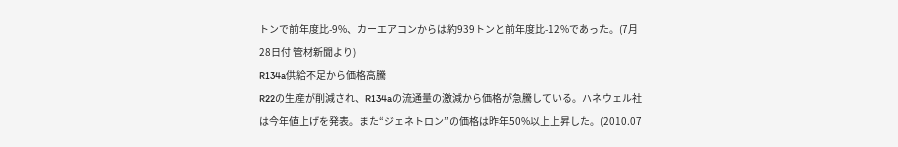トンで前年度比-9%、カーエアコンからは約939トンと前年度比-12%であった。(7月28日付 管材新聞より)
R134a供給不足から価格高騰
R22の生産が削減され、R134aの流通量の激減から価格が急騰している。ハネウェル社は今年値上げを発表。また“ジェネトロン”の価格は昨年50%以上上昇した。(2010.07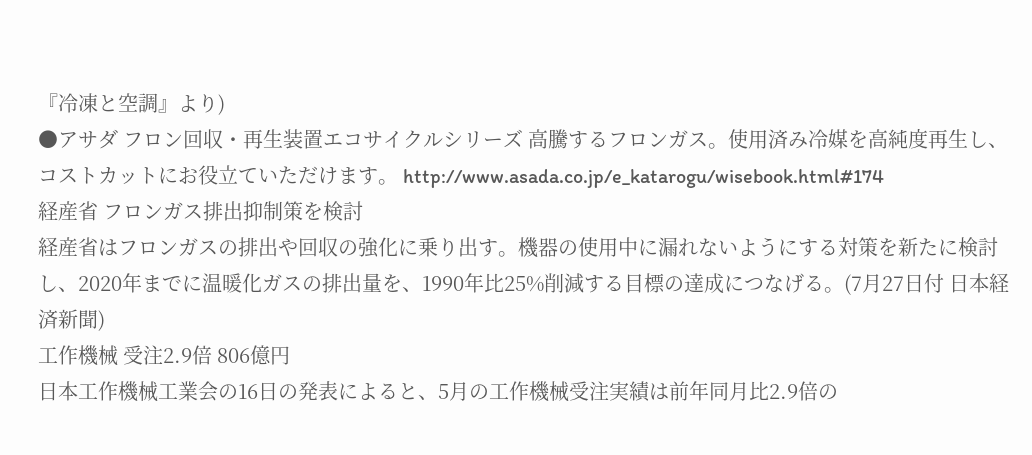『冷凍と空調』より)
●アサダ フロン回収・再生装置エコサイクルシリーズ 高騰するフロンガス。使用済み冷媒を高純度再生し、コストカットにお役立ていただけます。 http://www.asada.co.jp/e_katarogu/wisebook.html#174
経産省 フロンガス排出抑制策を検討
経産省はフロンガスの排出や回収の強化に乗り出す。機器の使用中に漏れないようにする対策を新たに検討し、2020年までに温暖化ガスの排出量を、1990年比25%削減する目標の達成につなげる。(7月27日付 日本経済新聞)
工作機械 受注2.9倍 806億円
日本工作機械工業会の16日の発表によると、5月の工作機械受注実績は前年同月比2.9倍の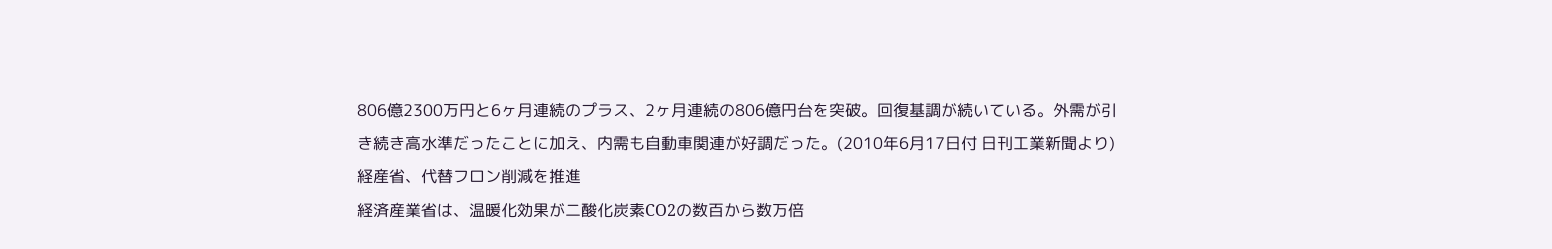806億2300万円と6ヶ月連続のプラス、2ヶ月連続の806億円台を突破。回復基調が続いている。外需が引き続き高水準だったことに加え、内需も自動車関連が好調だった。(2010年6月17日付 日刊工業新聞より)
経産省、代替フロン削減を推進
経済産業省は、温暖化効果が二酸化炭素CO2の数百から数万倍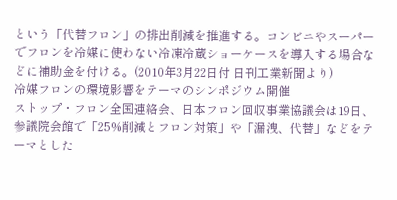という「代替フロン」の排出削減を推進する。コンビニやスーパーでフロンを冷媒に使わない冷凍冷蔵ショーケースを導入する場合などに補助金を付ける。(2010年3月22日付 日刊工業新聞より)
冷媒フロンの環境影響をテーマのシンポジウム開催
ストップ・フロン全国連絡会、日本フロン回収事業協議会は19日、参議院会館で「25%削減とフロン対策」や「漏洩、代替」などをテーマとした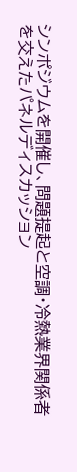シンポジウムを開催し、問題提起と空調・冷熱業界関係者を交えたパネルディスカッション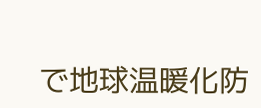で地球温暖化防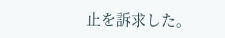止を訴求した。